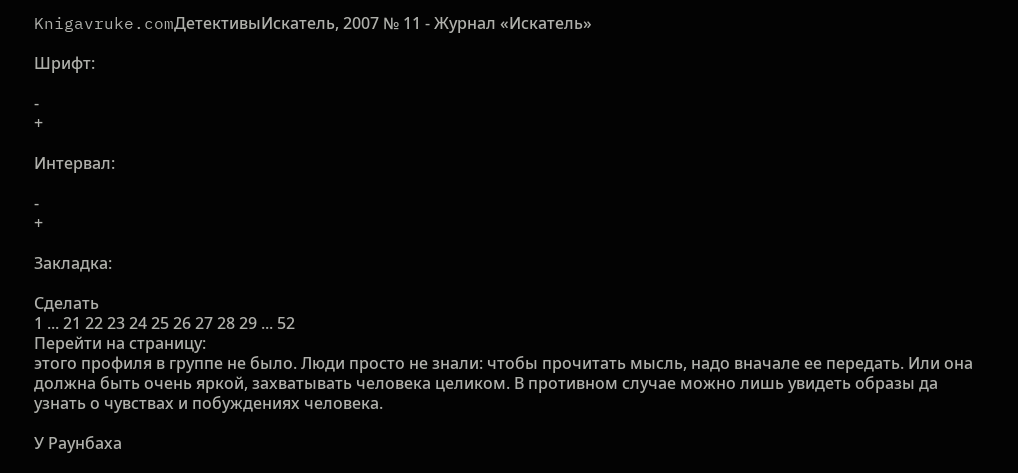Knigavruke.comДетективыИскатель, 2007 № 11 - Журнал «Искатель»

Шрифт:

-
+

Интервал:

-
+

Закладка:

Сделать
1 ... 21 22 23 24 25 26 27 28 29 ... 52
Перейти на страницу:
этого профиля в группе не было. Люди просто не знали: чтобы прочитать мысль, надо вначале ее передать. Или она должна быть очень яркой, захватывать человека целиком. В противном случае можно лишь увидеть образы да узнать о чувствах и побуждениях человека.

У Раунбаха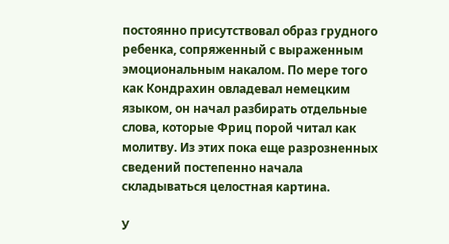постоянно присутствовал образ грудного ребенка, сопряженный с выраженным эмоциональным накалом. По мере того как Кондрахин овладевал немецким языком, он начал разбирать отдельные слова, которые Фриц порой читал как молитву. Из этих пока еще разрозненных сведений постепенно начала складываться целостная картина.

У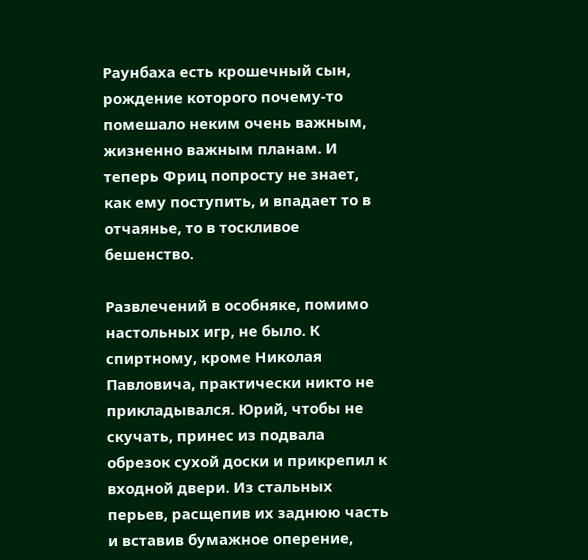Раунбаха есть крошечный сын, рождение которого почему-то помешало неким очень важным, жизненно важным планам. И теперь Фриц попросту не знает, как ему поступить, и впадает то в отчаянье, то в тоскливое бешенство.

Развлечений в особняке, помимо настольных игр, не было. К спиртному, кроме Николая Павловича, практически никто не прикладывался. Юрий, чтобы не скучать, принес из подвала обрезок сухой доски и прикрепил к входной двери. Из стальных перьев, расщепив их заднюю часть и вставив бумажное оперение,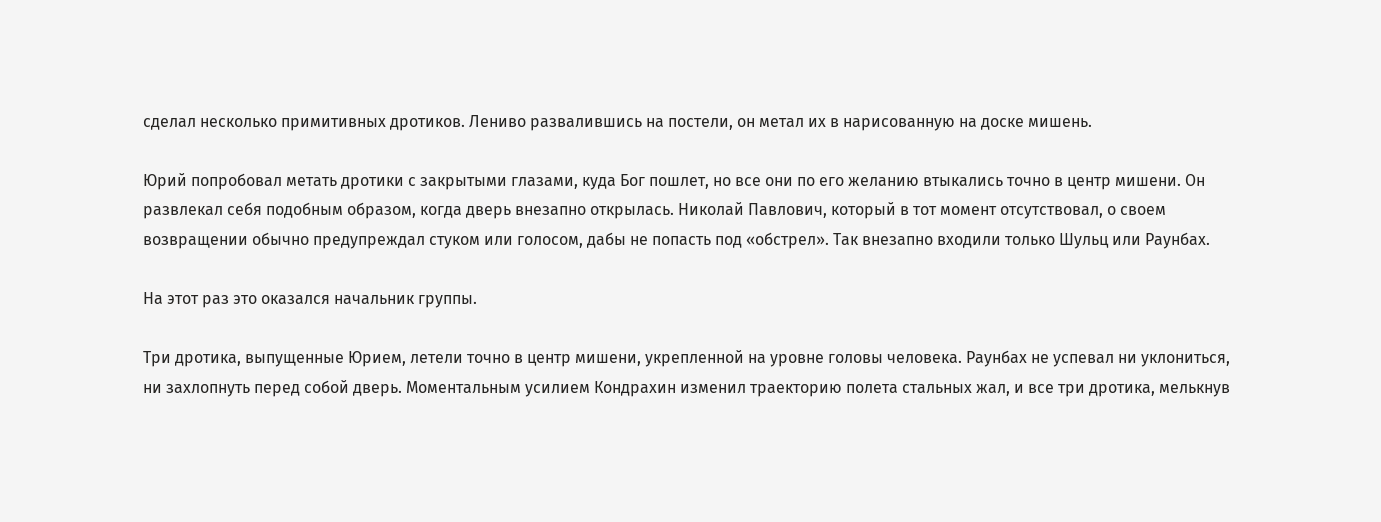сделал несколько примитивных дротиков. Лениво развалившись на постели, он метал их в нарисованную на доске мишень.

Юрий попробовал метать дротики с закрытыми глазами, куда Бог пошлет, но все они по его желанию втыкались точно в центр мишени. Он развлекал себя подобным образом, когда дверь внезапно открылась. Николай Павлович, который в тот момент отсутствовал, о своем возвращении обычно предупреждал стуком или голосом, дабы не попасть под «обстрел». Так внезапно входили только Шульц или Раунбах.

На этот раз это оказался начальник группы.

Три дротика, выпущенные Юрием, летели точно в центр мишени, укрепленной на уровне головы человека. Раунбах не успевал ни уклониться, ни захлопнуть перед собой дверь. Моментальным усилием Кондрахин изменил траекторию полета стальных жал, и все три дротика, мелькнув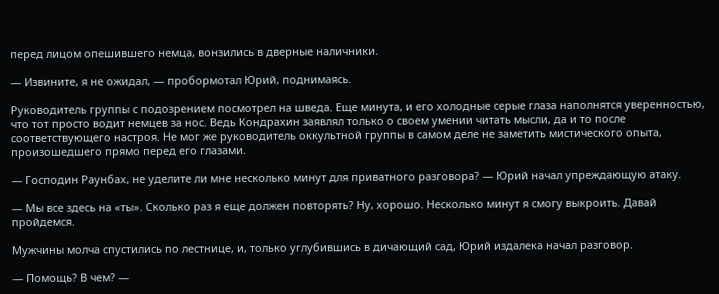перед лицом опешившего немца, вонзились в дверные наличники.

— Извините, я не ожидал, — пробормотал Юрий, поднимаясь.

Руководитель группы с подозрением посмотрел на шведа. Еще минута, и его холодные серые глаза наполнятся уверенностью, что тот просто водит немцев за нос. Ведь Кондрахин заявлял только о своем умении читать мысли, да и то после соответствующего настроя. Не мог же руководитель оккультной группы в самом деле не заметить мистического опыта, произошедшего прямо перед его глазами.

— Господин Раунбах, не уделите ли мне несколько минут для приватного разговора? — Юрий начал упреждающую атаку.

— Мы все здесь на «ты». Сколько раз я еще должен повторять? Ну, хорошо. Несколько минут я смогу выкроить. Давай пройдемся.

Мужчины молча спустились по лестнице, и, только углубившись в дичающий сад, Юрий издалека начал разговор.

— Помощь? В чем? —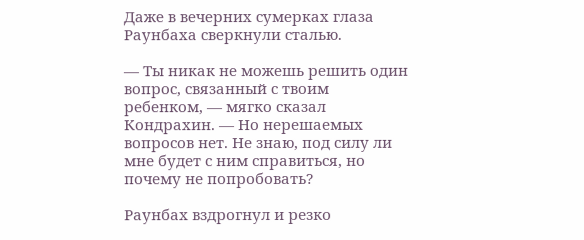Даже в вечерних сумерках глаза Раунбаха сверкнули сталью.

— Ты никак не можешь решить один вопрос, связанный с твоим ребенком, — мягко сказал Кондрахин. — Но нерешаемых вопросов нет. Не знаю, под силу ли мне будет с ним справиться, но почему не попробовать?

Раунбах вздрогнул и резко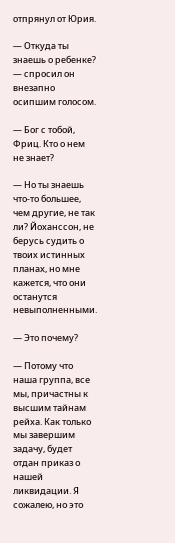отпрянул от Юрия.

— Откуда ты знаешь о ребенке? — спросил он внезапно осипшим голосом.

— Бог с тобой, Фриц. Кто о нем не знает?

— Но ты знаешь что-то большее, чем другие, не так ли? Йоханссон, не берусь судить о твоих истинных планах, но мне кажется, что они останутся невыполненными.

— Это почему?

— Потому что наша группа, все мы, причастны к высшим тайнам рейха. Как только мы завершим задачу, будет отдан приказ о нашей ликвидации. Я сожалею, но это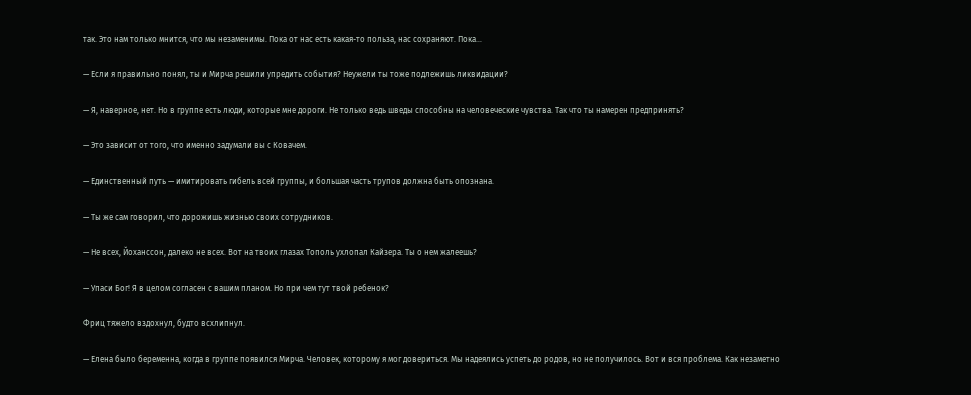так. Это нам только мнится, что мы незаменимы. Пока от нас есть какая-то польза, нас сохраняют. Пока…

— Если я правильно понял, ты и Мирча решили упредить события? Неужели ты тоже подлежишь ликвидации?

— Я, наверное, нет. Но в группе есть люди, которые мне дороги. Не только ведь шведы способны на человеческие чувства. Так что ты намерен предпринять?

— Это зависит от того, что именно задумали вы с Ковачем.

— Единственный путь — имитировать гибель всей группы, и большая часть трупов должна быть опознана.

— Ты же сам говорил, что дорожишь жизнью своих сотрудников.

— Не всех, Йоханссон, далеко не всех. Вот на твоих глазах Тополь ухлопал Кайзера. Ты о нем жалеешь?

— Упаси Бог! Я в целом согласен с вашим планом. Но при чем тут твой ребенок?

Фриц тяжело вздохнул, будто всхлипнул.

— Елена было беременна, когда в группе появился Мирча. Человек, которому я мог довериться. Мы надеялись успеть до родов, но не получилось. Вот и вся проблема. Как незаметно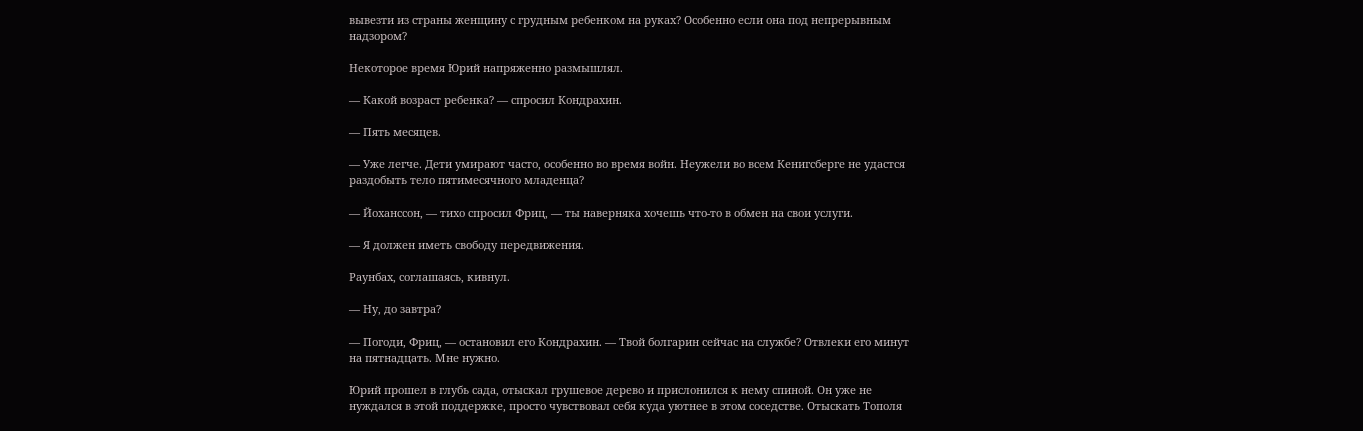вывезти из страны женщину с грудным ребенком на руках? Особенно если она под непрерывным надзором?

Некоторое время Юрий напряженно размышлял.

— Какой возраст ребенка? — спросил Кондрахин.

— Пять месяцев.

— Уже легче. Дети умирают часто, особенно во время войн. Неужели во всем Кенигсберге не удастся раздобыть тело пятимесячного младенца?

— Йоханссон, — тихо спросил Фриц, — ты наверняка хочешь что-то в обмен на свои услуги.

— Я должен иметь свободу передвижения.

Раунбах, соглашаясь, кивнул.

— Ну, до завтра?

— Погоди, Фриц, — остановил его Кондрахин. — Твой болгарин сейчас на службе? Отвлеки его минут на пятнадцать. Мне нужно.

Юрий прошел в глубь сада, отыскал грушевое дерево и прислонился к нему спиной. Он уже не нуждался в этой поддержке, просто чувствовал себя куда уютнее в этом соседстве. Отыскать Тополя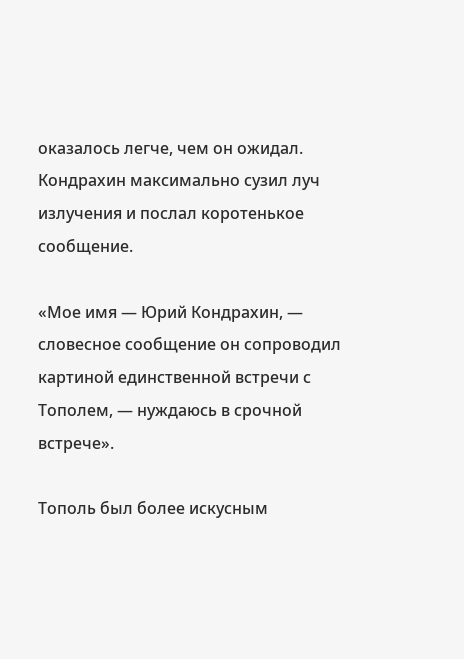оказалось легче, чем он ожидал. Кондрахин максимально сузил луч излучения и послал коротенькое сообщение.

«Мое имя — Юрий Кондрахин, — словесное сообщение он сопроводил картиной единственной встречи с Тополем, — нуждаюсь в срочной встрече».

Тополь был более искусным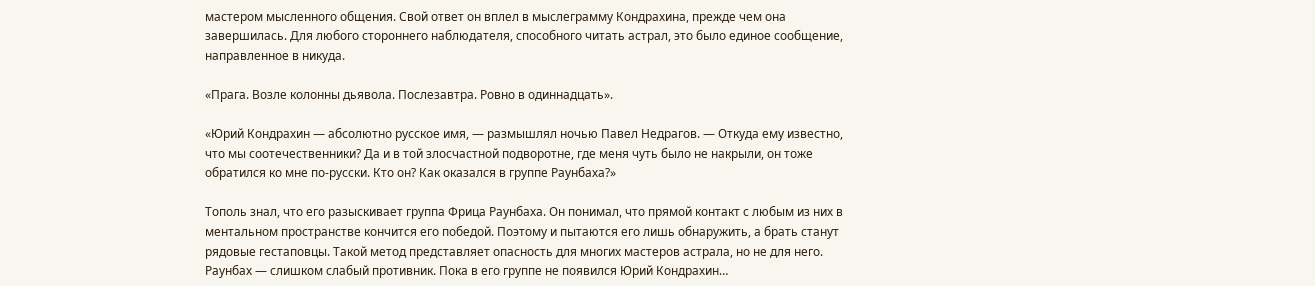мастером мысленного общения. Свой ответ он вплел в мыслеграмму Кондрахина, прежде чем она завершилась. Для любого стороннего наблюдателя, способного читать астрал, это было единое сообщение, направленное в никуда.

«Прага. Возле колонны дьявола. Послезавтра. Ровно в одиннадцать».

«Юрий Кондрахин — абсолютно русское имя, — размышлял ночью Павел Недрагов. — Откуда ему известно, что мы соотечественники? Да и в той злосчастной подворотне, где меня чуть было не накрыли, он тоже обратился ко мне по-русски. Кто он? Как оказался в группе Раунбаха?»

Тополь знал, что его разыскивает группа Фрица Раунбаха. Он понимал, что прямой контакт с любым из них в ментальном пространстве кончится его победой. Поэтому и пытаются его лишь обнаружить, а брать станут рядовые гестаповцы. Такой метод представляет опасность для многих мастеров астрала, но не для него. Раунбах — слишком слабый противник. Пока в его группе не появился Юрий Кондрахин…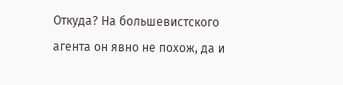Откуда? На большевистского агента он явно не похож, да и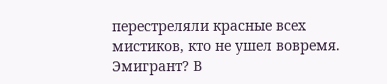перестреляли красные всех мистиков, кто не ушел вовремя. Эмигрант? В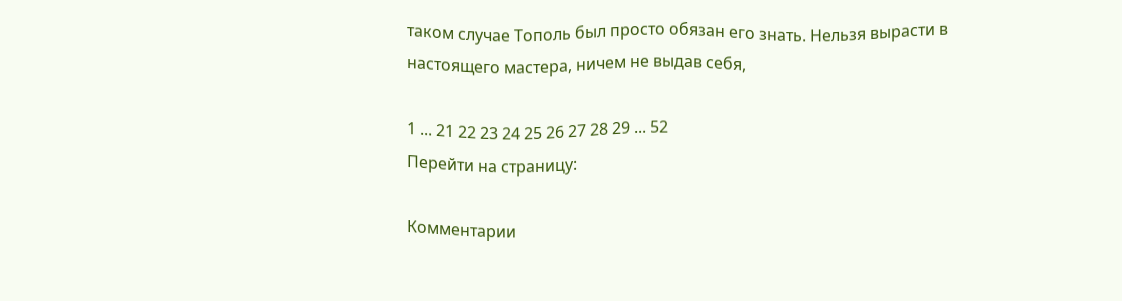таком случае Тополь был просто обязан его знать. Нельзя вырасти в настоящего мастера, ничем не выдав себя,

1 ... 21 22 23 24 25 26 27 28 29 ... 52
Перейти на страницу:

Комментарии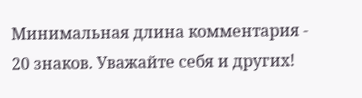Минимальная длина комментария - 20 знаков. Уважайте себя и других!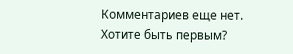Комментариев еще нет. Хотите быть первым?